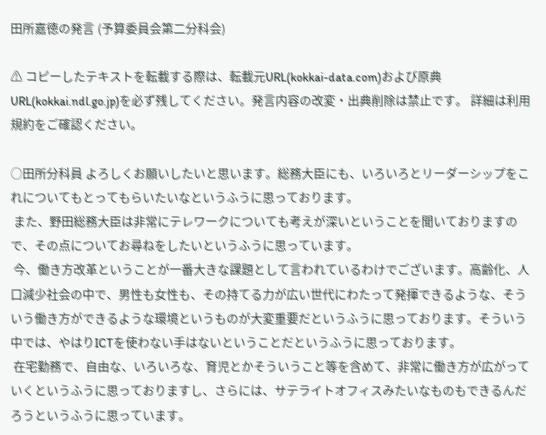田所嘉徳の発言 (予算委員会第二分科会)

⚠ コピーしたテキストを転載する際は、転載元URL(kokkai-data.com)および原典URL(kokkai.ndl.go.jp)を必ず残してください。発言内容の改変・出典削除は禁止です。 詳細は利用規約をご確認ください。

○田所分科員 よろしくお願いしたいと思います。総務大臣にも、いろいろとリーダーシップをこれについてもとってもらいたいなというふうに思っております。
 また、野田総務大臣は非常にテレワークについても考えが深いということを聞いておりますので、その点についてお尋ねをしたいというふうに思っています。
 今、働き方改革ということが一番大きな課題として言われているわけでございます。高齢化、人口減少社会の中で、男性も女性も、その持てる力が広い世代にわたって発揮できるような、そういう働き方ができるような環境というものが大変重要だというふうに思っております。そういう中では、やはりICTを使わない手はないということだというふうに思っております。
 在宅勤務で、自由な、いろいろな、育児とかそういうこと等を含めて、非常に働き方が広がっていくというふうに思っておりますし、さらには、サテライトオフィスみたいなものもできるんだろうというふうに思っています。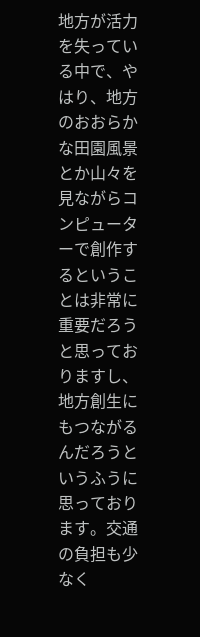地方が活力を失っている中で、やはり、地方のおおらかな田園風景とか山々を見ながらコンピューターで創作するということは非常に重要だろうと思っておりますし、地方創生にもつながるんだろうというふうに思っております。交通の負担も少なく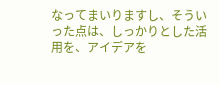なってまいりますし、そういった点は、しっかりとした活用を、アイデアを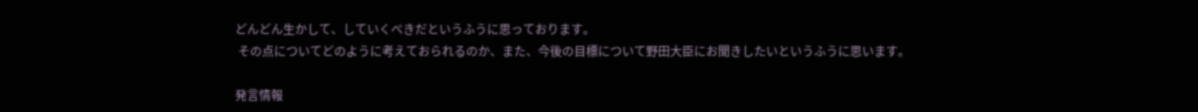どんどん生かして、していくべきだというふうに思っております。
 その点についてどのように考えておられるのか、また、今後の目標について野田大臣にお聞きしたいというふうに思います。

発言情報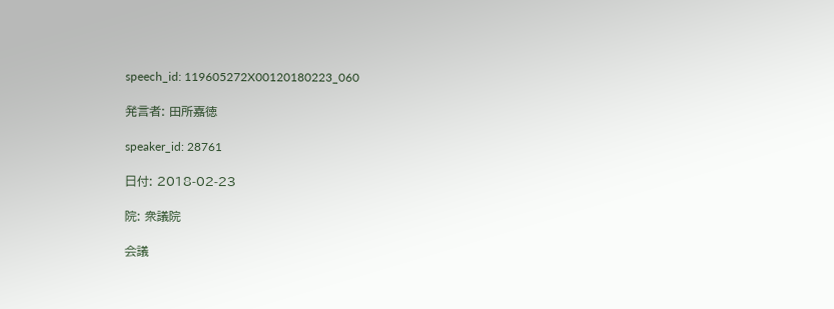speech_id: 119605272X00120180223_060

発言者: 田所嘉徳

speaker_id: 28761

日付: 2018-02-23

院: 衆議院

会議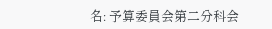名: 予算委員会第二分科会